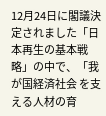12月24日に閣議決定されました「日本再生の基本戦略」の中で、「我が国経済社会 を支える人材の育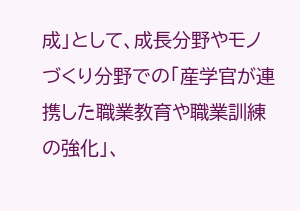成」として、成長分野やモノづくり分野での「産学官が連携した職業教育や職業訓練の強化」、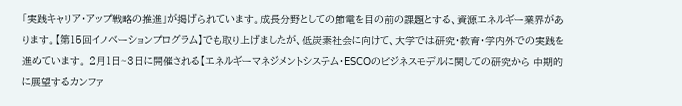「実践キャリア・アップ戦略の推進」が掲げられています。成長分野としての節電を目の前の課題とする、資源エネルギー業界があります。【第15回イノベーションプログラム】でも取り上げましたが、低炭素社会に向けて、大学では研究・教育・学内外での実践を進めています。 2月1日~3日に開催される【エネルギーマネジメントシステム・ESCOのビジネスモデルに関しての研究から 中期的に展望するカンファ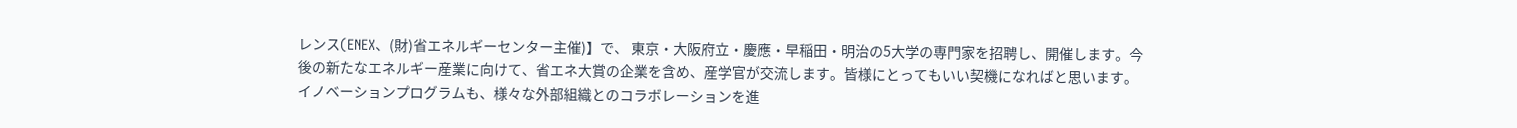レンス(ENEX、(財)省エネルギーセンター主催)】で、 東京・大阪府立・慶應・早稲田・明治の5大学の専門家を招聘し、開催します。今後の新たなエネルギー産業に向けて、省エネ大賞の企業を含め、産学官が交流します。皆様にとってもいい契機になればと思います。イノベーションプログラムも、様々な外部組織とのコラボレーションを進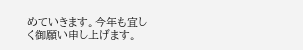めていきます。今年も宜しく御願い申し上げます。